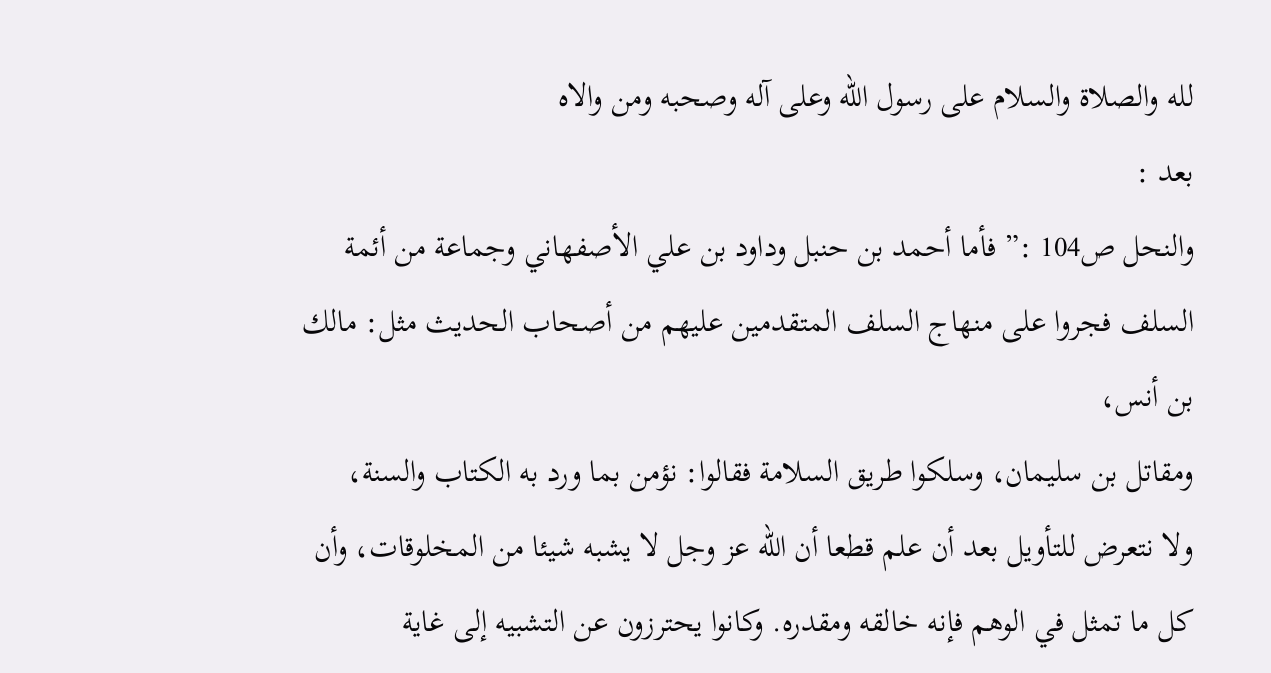لله والصلاة والسلام على رسول الله وعلى آله وصحبه ومن والاه
بعد :
والنحل ص104 :” فأما أحمد بن حنبل وداود بن علي الأصفهاني وجماعة من أئمة
السلف فجروا على منهاج السلف المتقدمين عليهم من أصحاب الحديث مثل: مالك بن أنس،
ومقاتل بن سليمان، وسلكوا طريق السلامة فقالوا: نؤمن بما ورد به الكتاب والسنة،
ولا نتعرض للتأويل بعد أن علم قطعا أن الله عز وجل لا يشبه شيئا من المخلوقات، وأن
كل ما تمثل في الوهم فإنه خالقه ومقدره. وكانوا يحترزون عن التشبيه إلى غاية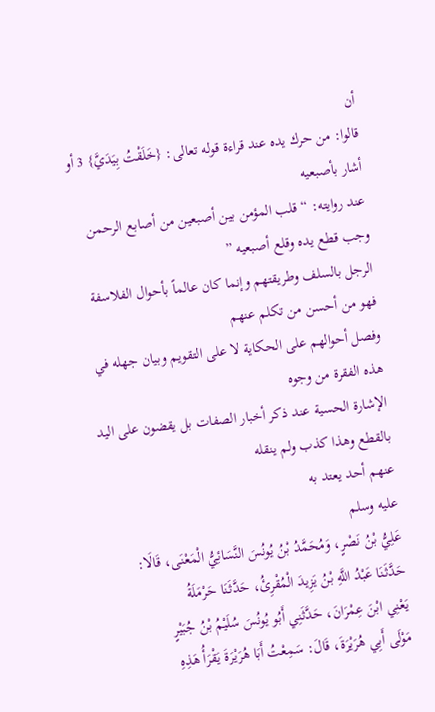أن
قالوا: من حرك يده عند قراءة قوله تعالى: {خَلَقْتُ بِيَدَيَّ} 3 أو أشار بأصبعيه
عند روايته: “قلب المؤمن بين أصبعين من أصابع الرحمن وجب قطع يده وقلع أصبعيه ”
الرجل بالسلف وطريقتهم وإنما كان عالماً بأحوال الفلاسفة فهو من أحسن من تكلم عنهم
وفصل أحوالهم على الحكاية لا على التقويم وبيان جهله في هذه الفقرة من وجوه
الإشارة الحسية عند ذكر أخبار الصفات بل يقضون على اليد بالقطع وهذا كذب ولم ينقله
عنهم أحد يعتد به
عليه وسلم
عَلِيُّ بْنُ نَصْرٍ، وَمُحَمَّدُ بْنُ يُونُسَ النَّسَائِيُّ الْمَعْنَى، قَالَا:
حَدَّثَنَا عَبْدُ اللَّهِ بْنُ يَزِيدَ الْمُقْرِئُ، حَدَّثَنَا حَرْمَلَةُ
يَعْنِي ابْنَ عِمْرَانَ، حَدَّثَنِي أَبُو يُونُسَ سُلَيْمُ بْنُ جُبَيْرٍ
مَوْلَى أَبِي هُرَيْرَةَ، قَالَ: سَمِعْتُ أَبَا هُرَيْرَةَ يَقْرَأُ هَذِهِ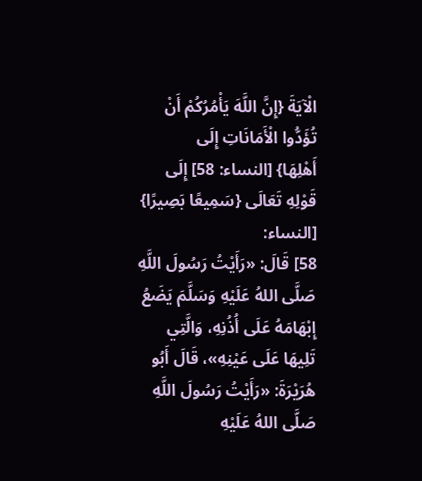الْآيَةَ {إِنَّ اللَّهَ يَأْمُرُكُمْ أَنْ تُؤَدُّوا الْأَمَانَاتِ إِلَى
أَهْلِهَا} [النساء: 58] إِلَى قَوْلِهِ تَعَالَى {سَمِيعًا بَصِيرًا} [النساء:
58] قَالَ: «رَأَيْتُ رَسُولَ اللَّهِ صَلَّى اللهُ عَلَيْهِ وَسَلَّمَ يَضَعُ
إِبْهَامَهُ عَلَى أُذُنِهِ، وَالَّتِي تَلِيهَا عَلَى عَيْنِهِ»، قَالَ أَبُو
هُرَيْرَةَ: «رَأَيْتُ رَسُولَ اللَّهِ صَلَّى اللهُ عَلَيْهِ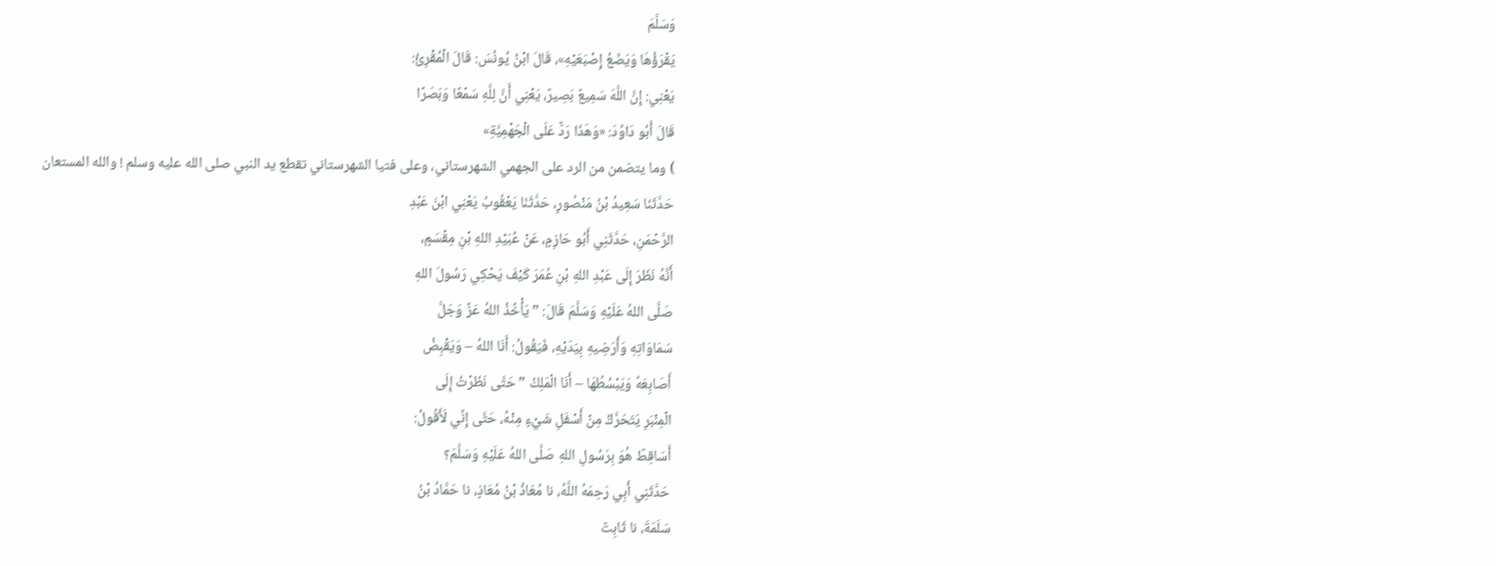وَسَلَّمَ
يَقْرَؤُهَا وَيَضَعُ إِصْبَعَيْهِ»، قَالَ ابْنُ يُونُسَ: قَالَ الْمُقْرِئُ:
يَعْنِي: إِنَّ اللَّهَ سَمِيعٌ بَصِيرٌ، يَعْنِي أَنَّ لِلَّهِ سَمْعًا وَبَصَرًا
قَالَ أَبُو دَاوُدَ: «وَهَذَا رَدٌّ عَلَى الْجَهْمِيَّةِ»
) وما يتضمن من الرد على الجهمي الشهرستاني، وعلى فتيا الشهرستاني تقطع يد النبي صلى الله عليه وسلم ! والله المستعان
حَدَّثَنَا سَعِيدُ بْنُ مَنْصُورٍ، حَدَّثَنَا يَعْقُوبُ يَعْنِي ابْنَ عَبْدِ
الرَّحْمَنِ، حَدَّثَنِي أَبُو حَازِمٍ، عَنْ عُبَيْدِ اللهِ بْنِ مِقْسَمٍ،
أَنَّهُ نَظَرَ إِلَى عَبْدِ اللهِ بْنِ عُمَرَ كَيْفَ يَحْكِي رَسُولَ اللهِ
صَلَّى اللهُ عَلَيْهِ وَسَلَّمَ قَالَ: ” يَأْخُذُ اللهُ عَزَّ وَجَلَّ
سَمَاوَاتِهِ وَأَرَضِيهِ بِيَدَيْهِ، فَيَقُولُ: أَنَا اللهُ – وَيَقْبِضُ
أَصَابِعَهُ وَيَبْسُطُهَا – أَنَا الْمَلِكُ ” حَتَّى نَظَرْتُ إِلَى
الْمِنْبَرِ يَتَحَرَّكُ مِنْ أَسْفَلِ شَيْءٍ مِنْهُ، حَتَّى إِنِّي لَأَقُولُ:
أَسَاقِطٌ هُوَ بِرَسُولِ اللهِ صَلَّى اللهُ عَلَيْهِ وَسَلَّمَ؟
حَدَّثَنِي أَبِي رَحِمَهُ اللَّهُ، نا مُعَاذُ بْنُ مُعَاذٍ، نا حَمَّادُ بْنُ
سَلَمَةَ، نا ثَابِتٌ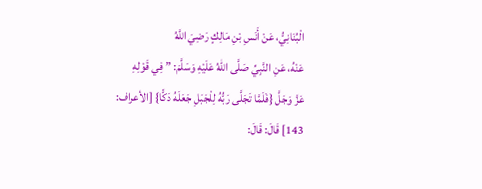الْبُنَانِيُّ، عَنْ أَنَسِ بْنِ مَالِكٍ رَضِيَ اللَّهُ
عَنْهُ، عَنِ النَّبِيِّ صَلَّى اللهُ عَلَيْهِ وَسَلَّمَ: ” فِي قَوْلِهِ
عَزَّ وَجَلَّ {فَلَمَّا تَجَلَّى رَبُّهُ لِلْجَبَلِ جَعَلَهُ دَكًّا} [الأعراف:
143] قَالَ: قَالَ: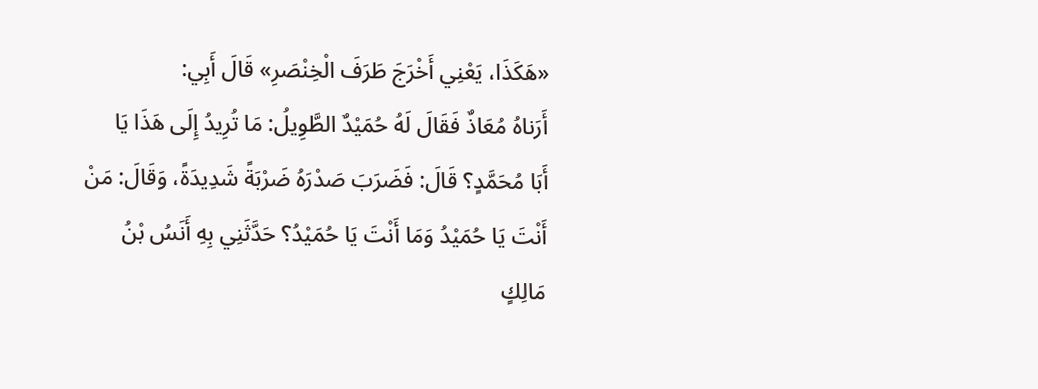«هَكَذَا، يَعْنِي أَخْرَجَ طَرَفَ الْخِنْصَرِ» قَالَ أَبِي:
أَرَناهُ مُعَاذٌ فَقَالَ لَهُ حُمَيْدٌ الطَّوِيلُ: مَا تُرِيدُ إِلَى هَذَا يَا
أَبَا مُحَمَّدٍ؟ قَالَ: فَضَرَبَ صَدْرَهُ ضَرْبَةً شَدِيدَةً، وَقَالَ: مَنْ
أَنْتَ يَا حُمَيْدُ وَمَا أَنْتَ يَا حُمَيْدُ؟ حَدَّثَنِي بِهِ أَنَسُ بْنُ
مَالِكٍ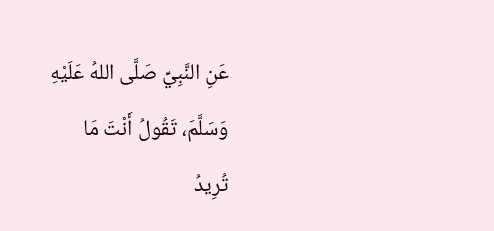عَنِ النَّبِيِّ صَلَّى اللهُ عَلَيْهِ وَسَلَّمَ، تَقُولُ أَنْتَ مَا
تُرِيدُ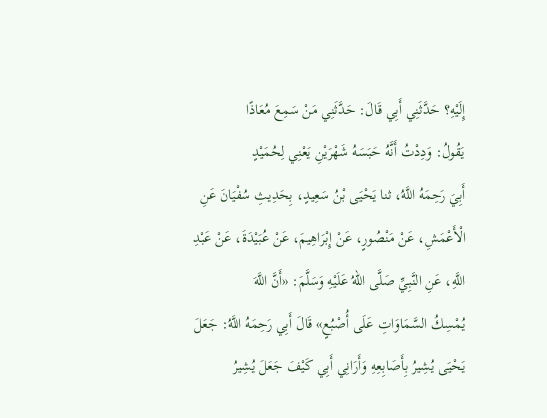إِلَيْهِ؟ حَدَّثَنِي أَبِي قَالَ: حَدَّثَنِي مَنْ سَمِعَ مُعَاذًا
يَقُولُ: وَدِدْتُ أَنَّهُ حَبَسَهُ شَهْرَيْنِ يَعْنِي لِحُمَيْدٍ
أَبِيَ رَحِمَهُ اللَّهُ، ثنا يَحْيَى بْنُ سَعِيدٍ، بِحَدِيثِ سُفْيَانَ عَنِ
الْأَعْمَشِ، عَنْ مَنْصُورٍ، عَنْ إِبْرَاهِيمَ، عَنْ عُبَيْدَةَ، عَنْ عَبْدِ
اللَّهِ، عَنِ النَّبِيِّ صَلَّى اللهُ عَلَيْهِ وَسَلَّمَ: «أَنَّ اللَّهَ
يُمْسِكُ السَّمَاوَاتِ عَلَى أُصْبُعٍ» قَالَ أَبِي رَحِمَهُ اللَّهُ: جَعَلَ
يَحْيَى يُشِيرُ بِأَصَابِعِهِ وَأَرَانِي أَبِي كَيْفَ جَعَلَ يُشِيرُ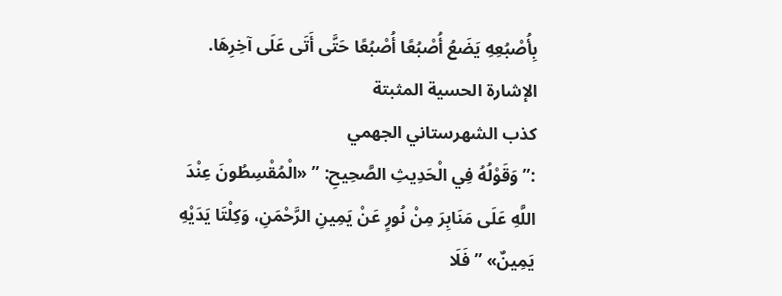بِأُصْبُعِهِ يَضَعُ أُصْبُعًا أُصْبُعًا حَتَّى أَتَى عَلَى آخِرِهَا.
الإشارة الحسية المثبتة
كذب الشهرستاني الجهمي
:” وَقَوْلُهُ فِي الْحَدِيثِ الصَّحِيحِ: ” «الْمُقْسِطُونَ عِنْدَ
اللَّهِ عَلَى مَنَابِرَ مِنْ نُورٍ عَنْ يَمِينِ الرَّحْمَنِ، وَكِلْتَا يَدَيْهِ
يَمِينٌ» ” فَلَا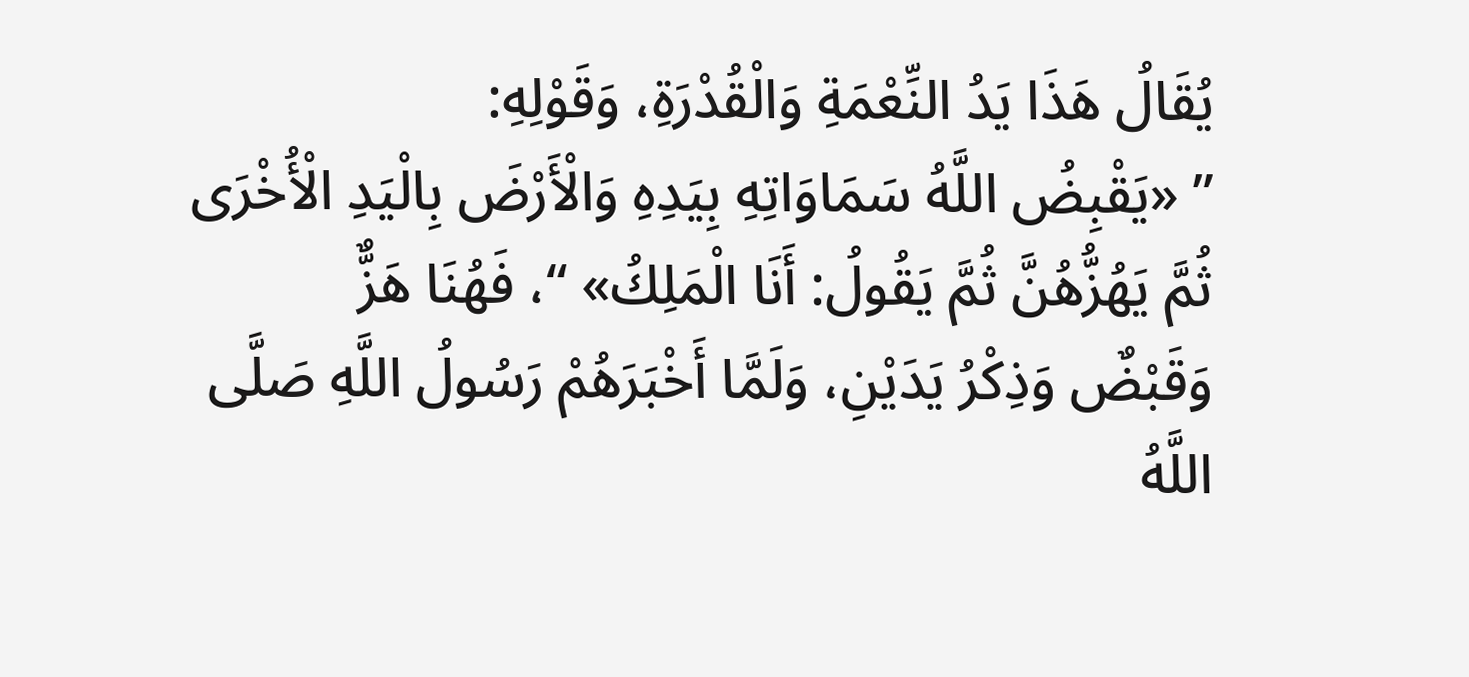يُقَالُ هَذَا يَدُ النِّعْمَةِ وَالْقُدْرَةِ، وَقَوْلِهِ:
” «يَقْبِضُ اللَّهُ سَمَاوَاتِهِ بِيَدِهِ وَالْأَرْضَ بِالْيَدِ الْأُخْرَى
ثُمَّ يَهُزُّهُنَّ ثُمَّ يَقُولُ: أَنَا الْمَلِكُ» “، فَهُنَا هَزٌّ
وَقَبْضٌ وَذِكْرُ يَدَيْنِ، وَلَمَّا أَخْبَرَهُمْ رَسُولُ اللَّهِ صَلَّى
اللَّهُ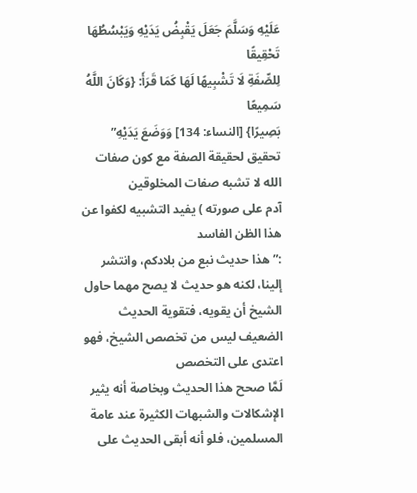عَلَيْهِ وَسَلَّمَ جَعَلَ يَقْبِضُ يَدَيْهِ وَيَبْسُطُهَا تَحْقِيقًا
لِلصِّفَةِ لَا تَشْبِيهًا لَهَا كَمَا قَرَأَ: {وَكَانَ اللَّهُ سَمِيعًا
بَصِيرًا} [النساء: 134] وَوَضَعَ يَدَيْهِ”
تحقيق لحقيقة الصفة مع كون صفات الله لا تشبه صفات المخلوقين
آدم على صورته ) يفيد التشبيه لكفوا عن هذا الظن الفاسد
:” هذا حديث نبع من بلادكم، وانتشر إلينا، لكنه هو حديث لا يصح مهما حاول
الشيخ أن يقويه، فتقوية الحديث الضعيف ليس من تخصص الشيخ، فهو اعتدى على التخصص
لَمَّا صحح هذا الحديث وبخاصة أنه يثير الإشكالات والشبهات الكثيرة عند عامة
المسلمين، فلو أنه أبقى الحديث على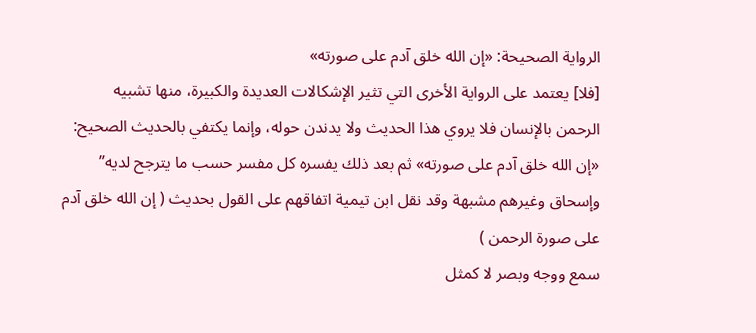الرواية الصحيحة: «إن الله خلق آدم على صورته»
[فلا] يعتمد على الرواية الأخرى التي تثير الإشكالات العديدة والكبيرة، منها تشبيه
الرحمن بالإنسان فلا يروي هذا الحديث ولا يدندن حوله، وإنما يكتفي بالحديث الصحيح:
«إن الله خلق آدم على صورته» ثم بعد ذلك يفسره كل مفسر حسب ما يترجح لديه”
وإسحاق وغيرهم مشبهة وقد نقل ابن تيمية اتفاقهم على القول بحديث ( إن الله خلق آدم
على صورة الرحمن )
سمع ووجه وبصر لا كمثل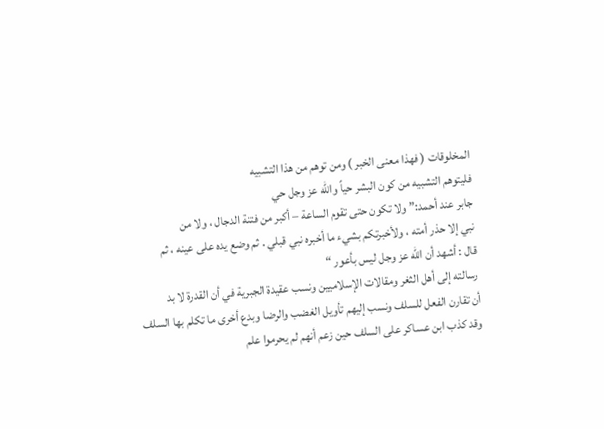المخلوقات ( فهذا معنى الخبر ) ومن توهم من هذا التشبيه
فليتوهم التشبيه من كون البشر حياً والله عز وجل حي
جابر عند أحمد:” ولا تكون حتى تقوم الساعة – أكبر من فتنة الدجال ، ولا من
نبي إلا حذر أمته ، ولأخبرتكم بشيء ما أخبره نبي قبلي . ثم وضع يده على عينه ، ثم
قال : أشهد أن الله عز وجل ليس بأعور “
رسالته إلى أهل الثغر ومقالات الإسلاميين ونسب عقيدة الجبرية في أن القدرة لا بد
أن تقارن الفعل للسلف ونسب إليهم تأويل الغضب والرضا وبدع أخرى ما تكلم بها السلف
وقد كذب ابن عساكر على السلف حين زعم أنهم لم يحرموا علم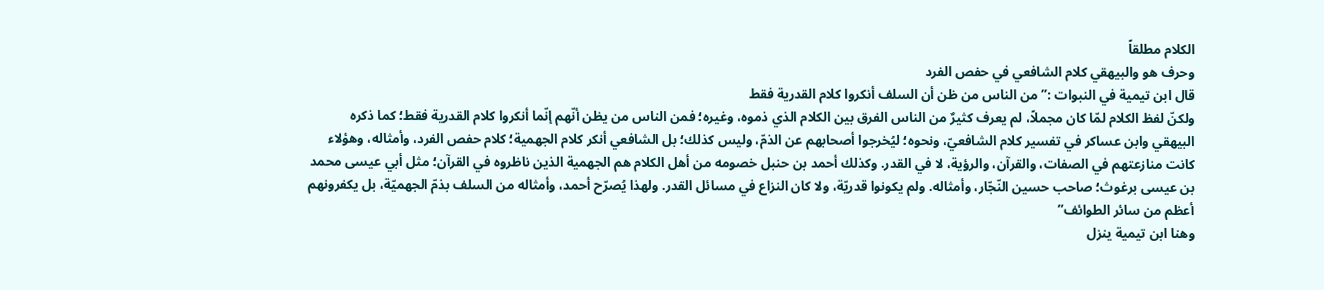الكلام مطلقاً
وحرف هو والبيهقي كلام الشافعي في حفص الفرد
قال ابن تيمية في النبوات :” من الناس من ظن أن السلف أنكروا كلام القدرية فقط
ولكنّ لفظ الكلام لمّا كان مجملاً، لم يعرف كثيرٌ من الناس الفرق بين الكلام الذي ذموه، وغيره؛ فمن الناس من يظن أنّهم إنّما أنكروا كلام القدرية فقط؛ كما ذكره البيهقي وابن عساكر في تفسير كلام الشافعيّ، ونحوه؛ ليُخرجوا أصحابهم عن الذمّ، وليس كذلك؛ بل الشافعي أنكر كلام الجهمية؛ كلام حفص الفرد، وأمثاله، وهؤلاء كانت منازعتهم في الصفات، والقرآن، والرؤية، لا في القدر. وكذلك أحمد بن حنبل خصومه من أهل الكلام هم الجهمية الذين ناظروه في القرآن؛ مثل أبي عيسى محمد بن عيسى برغوث؛ صاحب حسين النّجّار، وأمثاله. ولم يكونوا قدريّة، ولا كان النزاع في مسائل القدر. ولهذا يُصرّح أحمد، وأمثاله من السلف بذمّ الجهميّة، بل يكفرونهم أعظم من سائر الطوائف”
وهنا ابن تيمية ينزل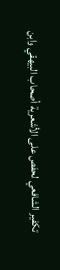تكفير الشافعي لحفص على الأشعرية أصحاب البيهقي وابن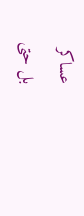عساكر
بل حتى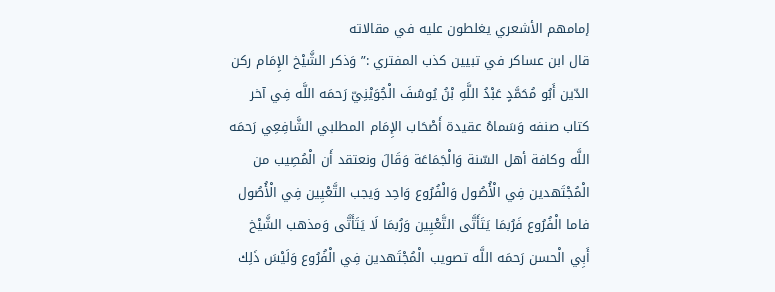إمامهم الأشعري يغلطون عليه في مقالاته
قال ابن عساكر في تبيين كذب المفتري :” وَذكر الشَّيْخ الإِمَام ركن الدّين أَبُو مُحَمَّدٍ عَبْدُ اللَّهِ بْنُ يُوسُفَ الْجُوَيْنِيّ رَحمَه اللَّه فِي آخر كتاب صنفه وَسَماهُ عقيدة أَصْحَاب الإِمَام المطلبي الشَّافِعِي رَحمَه اللَّه وكافة أهل السّنة وَالْجَمَاعَة وَقَالَ ونعتقد أَن الْمُصِيب من الْمُجْتَهدين فِي الْأُصُول وَالْفُرُوع وَاحِد وَيجب التَّعْيِين فِي الْأُصُول فاما الْفُرُوع فَرُبمَا يَتَأَتَّى التَّعْيِين وَرُبمَا لَا يَتَأَتَّى وَمذهب الشَّيْخ أَبِي الْحسن رَحمَه اللَّه تصويب الْمُجْتَهدين فِي الْفُرُوع وَلَيْسَ ذَلِك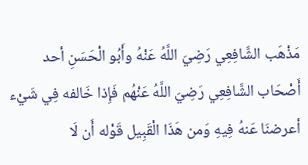مَذْهَب الشَّافِعِي رَضِيَ اللَّهُ عَنْهُ وأَبُو الْحَسَنِ أحد أَصْحَاب الشَّافِعِي رَضِيَ اللَّهُ عَنْهُم فَإِذا خَالفه فِي شَيْء أعرضنَا عَنهُ فِيهِ وَمن هَذَا الْقَبِيل قَوْله أَن لَا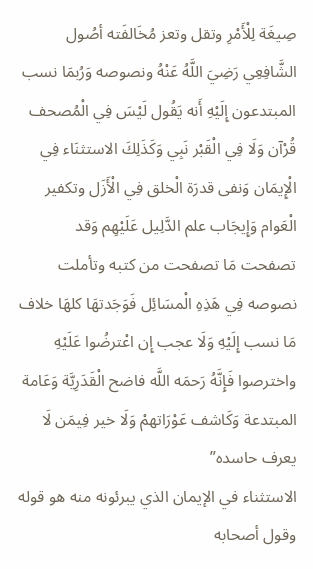صِيغَة لِلْأَمْرِ وتقل وتعز مُخَالفَته أصُول الشَّافِعِي رَضِيَ اللَّهُ عَنْهُ ونصوصه وَرُبمَا نسب المبتدعون إِلَيْهِ أَنه يَقُول لَيْسَ فِي الْمُصحف قُرْآن وَلَا فِي الْقَبْر نَبِي وَكَذَلِكَ الاستثنَاء فِي الْإِيمَان وَنفى قدرَة الْخلق فِي الْأَزَل وتكفير الْعَوام وَإِيجَاب علم الدَّلِيل عَلَيْهِم وَقد تصفحت مَا تصفحت من كتبه وتأملت نصوصه فِي هَذِهِ الْمسَائِل فَوَجَدتهَا كلهَا خلاف مَا نسب إِلَيْهِ وَلَا عجب إِن اعْترضُوا عَلَيْهِ واخترصوا فَإِنَّهُ رَحمَه اللَّه فاضح الْقَدَرِيَّة وَعَامة المبتدعة وَكَاشف عَوْرَاتهمْ وَلَا خير فِيمَن لَا يعرف حاسده”
الاستثناء في الإيمان الذي يبرئونه منه هو قوله وقول أصحابه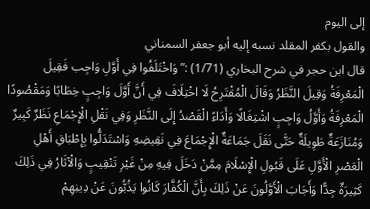إلى اليوم
والقول بكفر المقلد نسبه إليه أبو جعفر السمناني
قال ابن حجر في شرح البخاري (1/71) :” وَاخْتَلَفُوا فِي أَوَّلِ وَاجِب فَقِيلَ الْمَعْرِفَةُ وَقِيلَ النَّظَرُ وَقَالَ الْمُقْتَرِحُ لَا اخْتِلَافَ فِي أَنَّ أَوَّلَ وَاجِبٍ خِطَابًا وَمَقْصُودًا الْمَعْرِفَةُ وَأَوَّلُ وَاجِبٍ اشْتِغَالًا وَأَدَاءً الْقَصْدُ إِلَى النَّظَرِ وَفِي نَقْلِ الْإِجْمَاعِ نَظَرٌ كَبِيرٌ وَمُنَازَعَةٌ طَوِيلَةٌ حَتَّى نَقَلَ جَمَاعَةٌ الْإِجْمَاعَ فِي نَقِيضِهِ وَاسْتَدَلُّوا بِإِطْبَاقِ أَهْلِ الْعَصْرِ الْأَوَّلِ عَلَى قَبُولِ الْإِسْلَامَ مِمَّنْ دَخَلَ فِيهِ مِنْ غَيْرِ تَنْقِيبٍ وَالْآثَارُ فِي ذَلِكَ كَثِيرَةٌ جِدًّا وَأَجَابَ الْأَوَّلُونَ عَنْ ذَلِكَ بِأَنَّ الْكُفَّارَ كَانُوا يَذُبُّونَ عَنْ دِينِهِمْ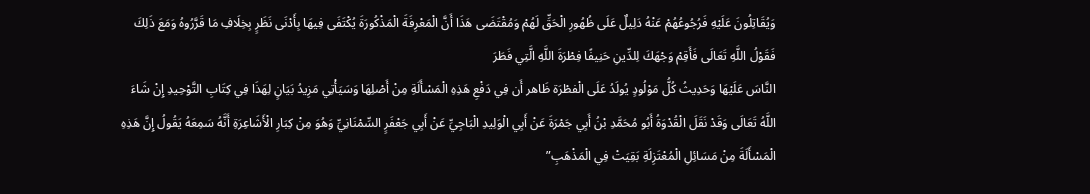وَيُقَاتِلُونَ عَلَيْهِ فَرُجُوعُهُمْ عَنْهُ دَلِيلٌ عَلَى ظُهُورِ الْحَقِّ لَهُمْ وَمُقْتَضَى هَذَا أَنَّ الْمَعْرِفَةَ الْمَذْكُورَةَ يُكْتَفَى فِيهَا بِأَدْنَى نَظَرٍ بِخِلَافِ مَا قَرَّرُوهُ وَمَعَ ذَلِكَ فَقَوْلُ اللَّهِ تَعَالَى فَأَقِمْ وَجْهَكَ لِلدِّينِ حَنِيفًا فِطْرَةَ اللَّهِ الَّتِي فَطَرَ
النَّاسَ عَلَيْهَا وَحَدِيثُ كُلُّ مَوْلُودٍ يُولَدُ عَلَى الْفطْرَة ظَاهر أَن فِي دَفْعِ هَذِهِ الْمَسْأَلَةِ مِنْ أَصْلِهَا وَسَيَأْتِي مَزِيدُ بَيَانٍ لِهَذَا فِي كِتَابِ التَّوْحِيدِ إِنْ شَاءَ اللَّهُ تَعَالَى وَقَدْ نَقَلَ الْقُدْوَةُ أَبُو مُحَمَّدِ بْنُ أَبِي جَمْرَةَ عَنْ أَبِي الْوَلِيدِ الْبَاجِيِّ عَنْ أَبِي جَعْفَرٍ السِّمْنَانِيِّ وَهُوَ مِنْ كِبَارِ الْأَشَاعِرَةِ أَنَّهُ سَمِعَهُ يَقُولُ إِنَّ هَذِهِ الْمَسْأَلَةَ مِنْ مَسَائِلِ الْمُعْتَزِلَةِ بَقِيَتْ فِي الْمَذْهَبِ”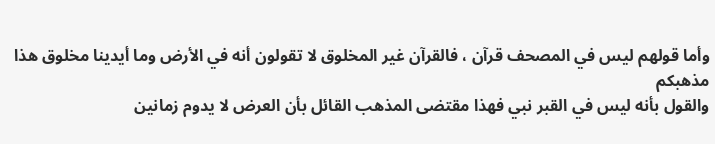وأما قولهم ليس في المصحف قرآن ، فالقرآن غير المخلوق لا تقولون أنه في الأرض وما أيدينا مخلوق هذا مذهبكم
والقول بأنه ليس في القبر نبي فهذا مقتضى المذهب القائل بأن العرض لا يدوم زمانين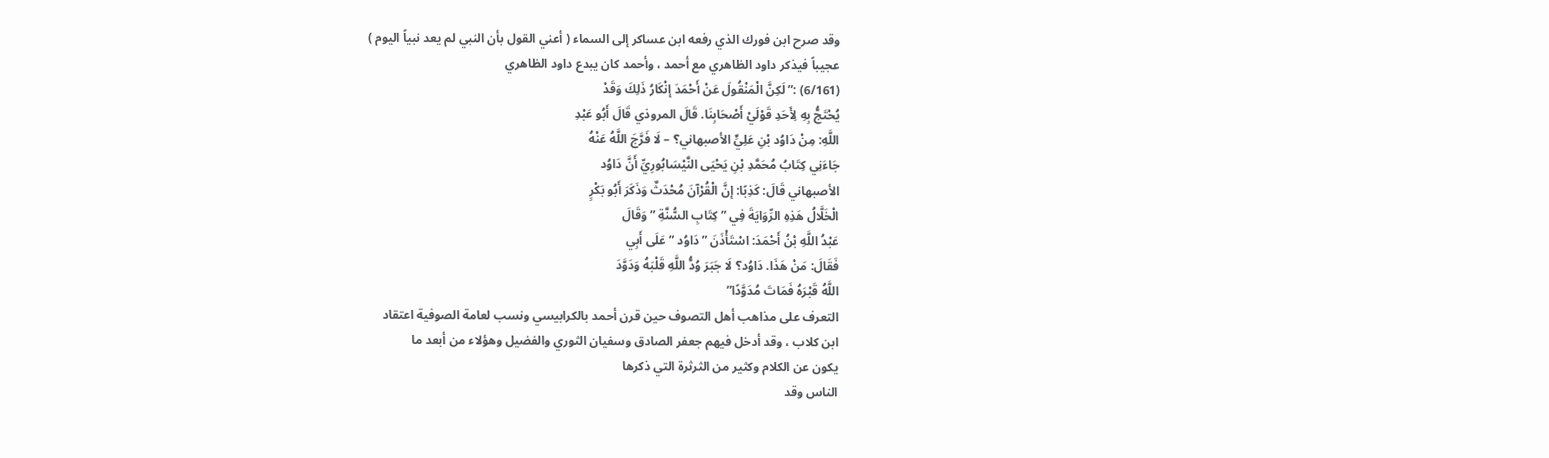وقد صرح ابن فورك الذي رفعه ابن عساكر إلى السماء ( أعني القول بأن النبي لم يعد نبياً اليوم )
عجيباً فيذكر داود الظاهري مع أحمد ، وأحمد كان يبدع داود الظاهري
(6/161) :” لَكِنَّ الْمَنْقُولَ عَنْ أَحْمَدَ إنْكَارُ ذَلِكَ وَقَدْ
يُحْتَجُّ بِهِ لِأَحَدِ قَوْلَيْ أَصْحَابِنَا. قَالَ المروذي قَالَ أَبُو عَبْدِ
اللَّهِ: مِنْ دَاوُد بْنِ عَلِيٍّ الأصبهاني؟ – لَا فَرَّجَ اللَّهُ عَنْهُ
جَاءَنِي كِتَابُ مُحَمَّدِ بْنِ يَحْيَى النَّيْسَابُورِيِّ أَنَّ دَاوُد
الأصبهاني قَالَ: كَذِبًا: إنَّ الْقُرْآنَ مُحْدَثٌ وَذَكَرَ أَبُو بَكْرٍ
الْخَلَّالُ هَذِهِ الرِّوَايَةَ فِي ” كِتَابِ السُّنَّةِ ” وَقَالَ
عَبْدُ اللَّهِ بْنُ أَحْمَدَ: اسْتَأْذَنَ ” دَاوُد ” عَلَى أَبِي
فَقَالَ: مَنْ هَذَا. دَاوُد؟ لَا جَبَرَ وُدُّ اللَّهِ قَلْبَهُ وَدَوَّدَ
اللَّهُ قَبْرَهُ فَمَاتَ مُدَوَّدًا”
التعرف على مذاهب أهل التصوف حين قرن أحمد بالكرابيسي ونسب لعامة الصوفية اعتقاد
ابن كلاب ، وقد أدخل فيهم جعفر الصادق وسفيان الثوري والفضيل وهؤلاء من أبعد ما
يكون عن الكلام وكثير من الثرثرة التي ذكرها
الناس وقد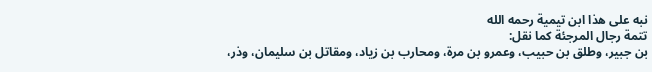نبه على هذا ابن تيمية رحمه الله
تتمة رجال المرجئة كما نقل:
بن جبير، وطلق بن حبيب، وعمرو بن مرة، ومحارب بن زياد، ومقاتل بن سليمان، وذر،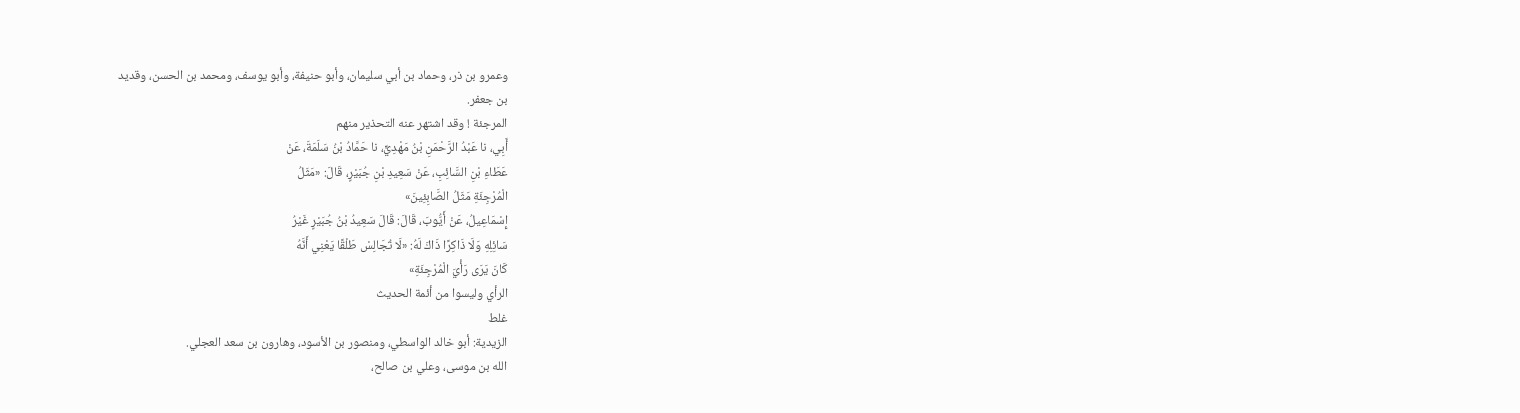وعمرو بن ذر، وحماد بن أبي سليمان، وأبو حنيفة، وأبو يوسف، ومحمد بن الحسن، وقديد
بن جعفر.
المرجئة ! وقد اشتهر عنه التحذير منهم
أَبِي، نا عَبْدُ الرَّحْمَنِ بْنُ مَهْدِيٍّ، نا حَمَّادُ بْنُ سَلَمَةَ، عَنْ
عَطَاءِ بْنِ السَّائِبِ، عَنْ سَعِيدِ بْنِ جُبَيْرٍ، قَالَ: «مَثَلُ
الْمُرْجِئَةِ مَثَلُ الصَّابِئِينَ»
إِسْمَاعِيلُ، عَنْ أَيُّوبَ، قَالَ: قَالَ سَعِيدُ بْنُ جُبَيْرٍ غَيْرُ
سَائِلِهِ وَلَا ذَاكِرًا ذَاكَ لَهُ: «لَا تُجَالِسْ طَلْقًا يَعْنِي أَنَّهُ
كَانَ يَرَى رَأْيَ الْمُرْجِئَةِ»
الرأي وليسوا من أئمة الحديث
غلط
الزيدية: أبو خالد الواسطي، ومنصور بن الأسود، وهارون بن سعد العجلي.
الله بن موسى، وعلي بن صالح،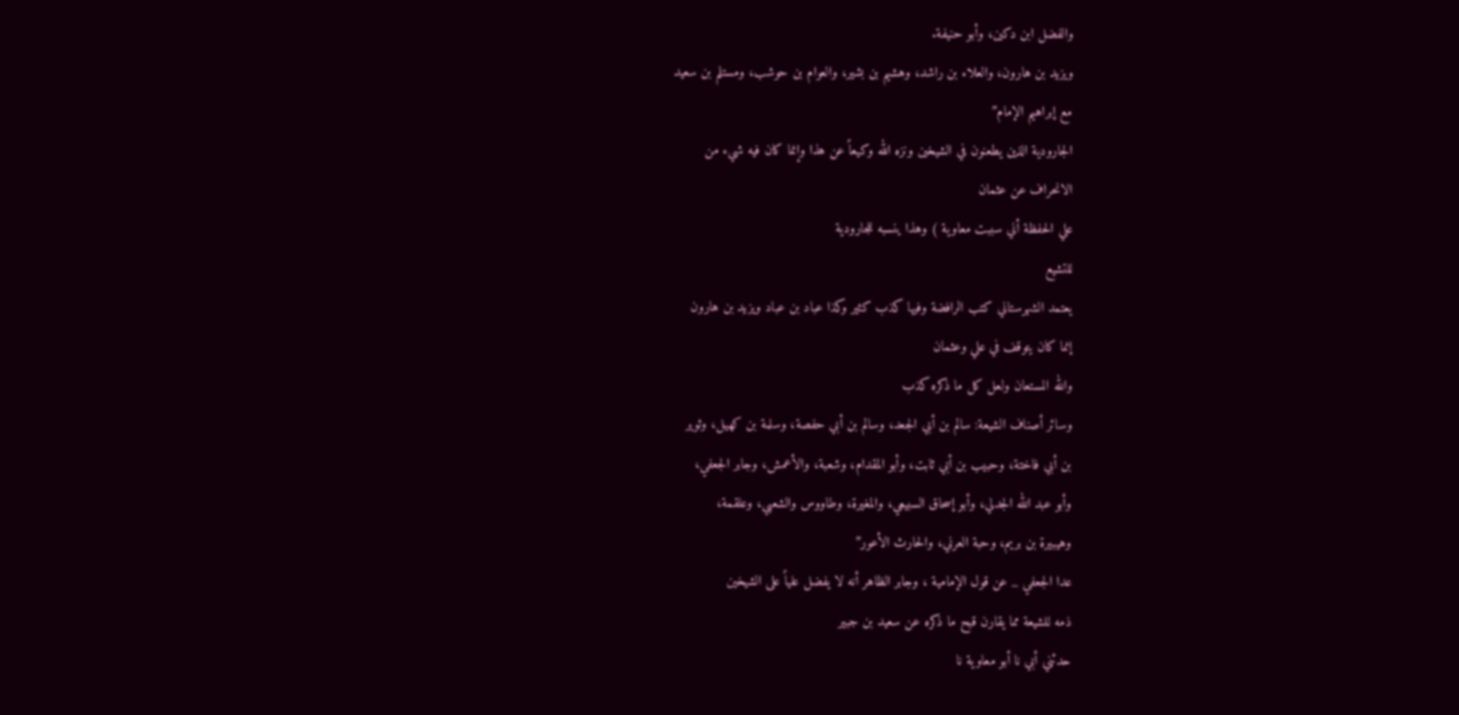والفضل ابن دكين، وأبو حنيفة.
ويزيد بن هارون، والعلاء بن راشد، وهشيم بن بشير، والعوام بن حوشب، ومستلم بن سعيد
مع إبراهيم الإمام”
الجارودية الذين يطعنون في الشيخين ونزه الله وكيعاً عن هذا وإنما كان فيه شيء من
الانحراف عن عثمان
علي الحفظة أني سببت معاوية ) وهذا ينسبه للجارودية
للتشيع
يعتمد الشهرستاني كتب الرافضة وفيها كذب كثير وكذا عباد بن عباد ويزيد بن هارون
إنما كان يتوقف في علي وعثمان
والله المستعان ولعل كل ما ذكره كذب
وسائر أصناف الشيعة: سالم بن أبي الجعد، وسالم بن أبي حفصة، وسلمة بن كهيل، وثوير
بن أبي فاختة، وحبيب بن أبي ثابت، وأبو المقدام، وشعبة، والأعمش، وجابر الجعفي،
وأبو عبد الله الجدلي، وأبو إسحاق السبيعي، والمغيرة، وطاووس والشعبي، وعلقمة،
وهيبيرة بن بريم، وحبة العرني، والحارث الأعور”
عدا الجعفي _ عن قول الإمامية ، وجابر الظاهر أنه لا يفضل علياً على الشيخين
ذمه للشيعة مما يقارن قبح ما ذكره عن سعيد بن جبير
حدثني أبي نا أبو معاوية نا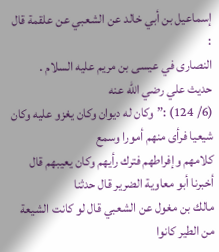إسماعيل بن أبي خالد عن الشعبي عن علقمة قال :
النصارى في عيسى بن مريم عليه السلام .
حديث علي رضي الله عنه
(6/ 124) :” وكان له ديوان وكان يغزو عليه وكان شيعيا فرأى منهم أمورا وسمع
كلامهم وإفراطهم فترك رأيهم وكان يعيبهم قال أخبرنا أبو معاوية الضرير قال حدثنا
مالك بن مغول عن الشعبي قال لو كانت الشيعة من الطير كانوا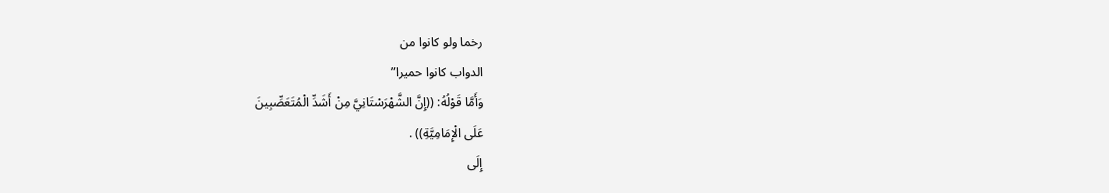رخما ولو كانوا من
الدواب كانوا حميرا”
وَأَمَّا قَوْلُهُ: ((إِنَّ الشَّهْرَسْتَانِيَّ مِنْ أَشَدِّ الْمُتَعَصِّبِينَ
عَلَى الْإِمَامِيَّةِ)) .
إِلَى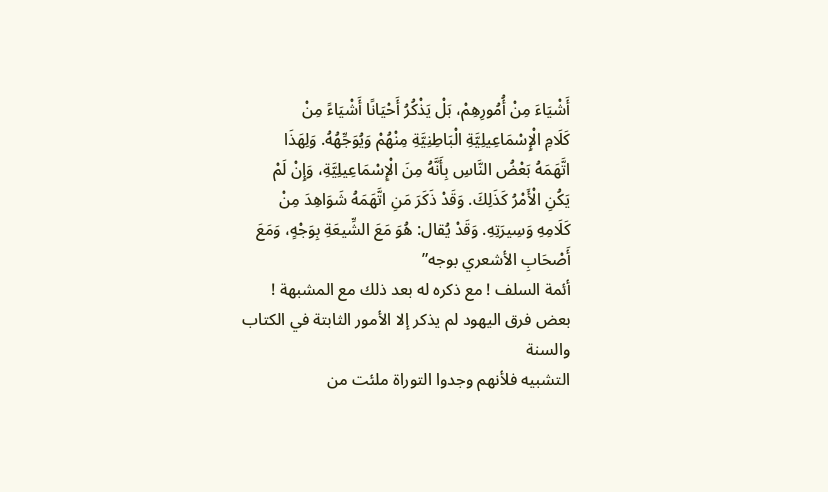أَشْيَاءَ مِنْ أُمُورِهِمْ، بَلْ يَذْكُرُ أَحْيَانًا أَشْيَاءً مِنْ
كَلَامِ الْإِسْمَاعِيلِيَّةِ الْبَاطِنِيَّةِ مِنْهُمْ وَيُوَجِّهُهُ. وَلِهَذَا
اتَّهَمَهُ بَعْضُ النَّاسِ بِأَنَّهُ مِنَ الْإِسْمَاعِيلِيَّةِ، وَإِنْ لَمْ
يَكُنِ الْأَمْرُ كَذَلِكَ. وَقَدْ ذَكَرَ مَنِ اتَّهَمَهُ شَوَاهِدَ مِنْ
كَلَامِهِ وَسِيرَتِهِ. وَقَدْ يُقال: هُوَ مَعَ الشِّيعَةِ بِوَجْهٍ، وَمَعَ
أَصْحَابِ الأشعري بوجه”
أئمة السلف ! مع ذكره له بعد ذلك مع المشبهة !
بعض فرق اليهود لم يذكر إلا الأمور الثابتة في الكتاب والسنة
التشبيه فلأنهم وجدوا التوراة ملئت من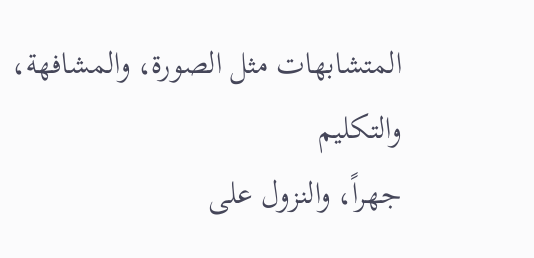المتشابهات مثل الصورة، والمشافهة، والتكليم
جهراً، والنزول على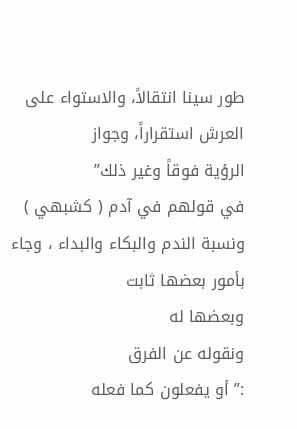طور سينا انتقالاً، والاستواء على العرش استقراراً، وجواز
الرؤية فوقاً وغير ذلك”
في قولهم في آدم ( كشبهي ) ونسبة الندم والبكاء والبداء ، وجاء بأمور بعضها ثابت
وبعضها له
ونقوله عن الفرق
:” أو يفعلون كما فعله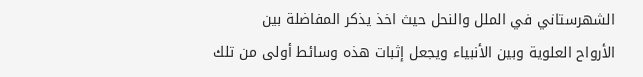الشهرستاني في الملل والنحل حيث اخذ يذكر المفاضلة بين
الأرواح العلوية وبين الأنبياء ويجعل إثبات هذه وسائط أولى من تلك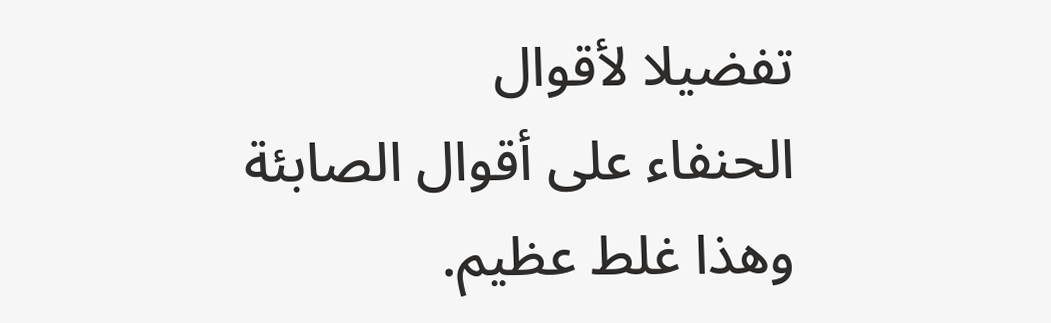تفضيلا لأقوال
الحنفاء على أقوال الصابئة وهذا غلط عظيم.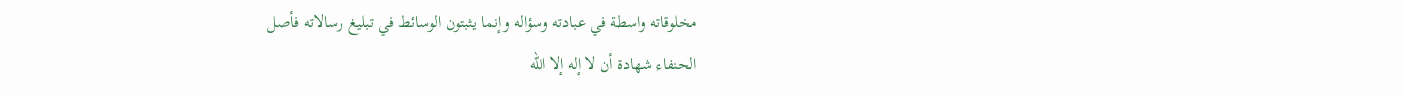مخلوقاته واسطة في عبادته وسؤاله وإنما يثبتون الوسائط في تبليغ رسالاته فأصل
الحنفاء شهادة أن لا إله إلا الله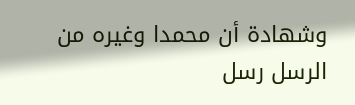وشهادة أن محمدا وغيره من الرسل رسل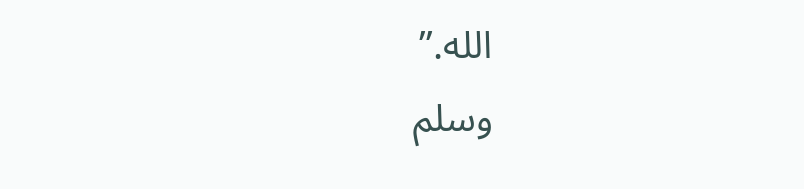الله.”
وسلم